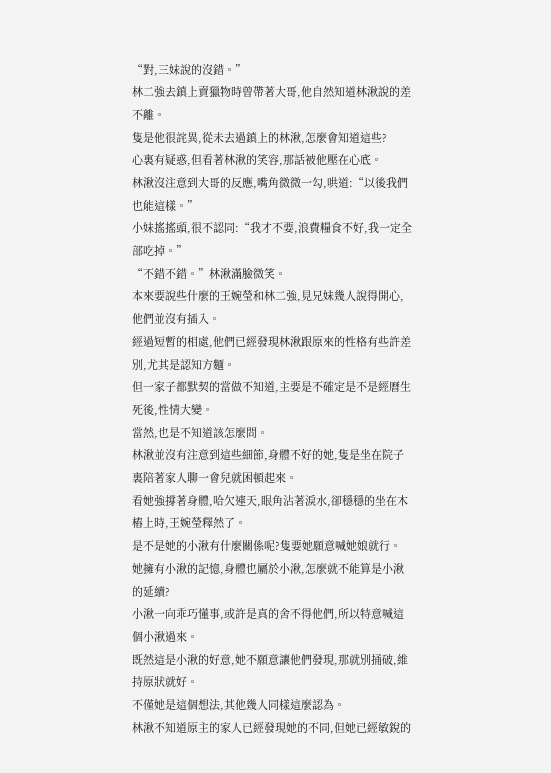“對,三妹說的沒錯。”
林二強去鎮上賣獵物時曾帶著大哥,他自然知道林湫說的差不離。
隻是他很詫異,從未去過鎮上的林湫,怎麼會知道這些?
心裏有疑惑,但看著林湫的笑容,那話被他壓在心底。
林湫沒注意到大哥的反應,嘴角微微一勾,哄道:“以後我們也能這樣。”
小妹搖搖頭,很不認同:“我才不要,浪費糧食不好,我一定全部吃掉。”
“不錯不錯。”林湫滿臉微笑。
本來要說些什麼的王婉瑩和林二強,見兄妹幾人說得開心,他們並沒有插入。
經過短暫的相處,他們已經發現林湫跟原來的性格有些許差別,尤其是認知方麵。
但一家子都默契的當做不知道,主要是不確定是不是經曆生死後,性情大變。
當然,也是不知道該怎麼問。
林湫並沒有注意到這些細節,身體不好的她,隻是坐在院子裏陪著家人聊一會兒就困頓起來。
看她強撐著身體,哈欠連天,眼角沾著淚水,卻穩穩的坐在木樁上時,王婉瑩釋然了。
是不是她的小湫有什麼關係呢?隻要她願意喊她娘就行。
她擁有小湫的記憶,身體也屬於小湫,怎麼就不能算是小湫的延續?
小湫一向乖巧懂事,或許是真的舍不得他們,所以特意喊這個小湫過來。
既然這是小湫的好意,她不願意讓他們發現,那就別捅破,維持原狀就好。
不僅她是這個想法,其他幾人同樣這麼認為。
林湫不知道原主的家人已經發現她的不同,但她已經敏銳的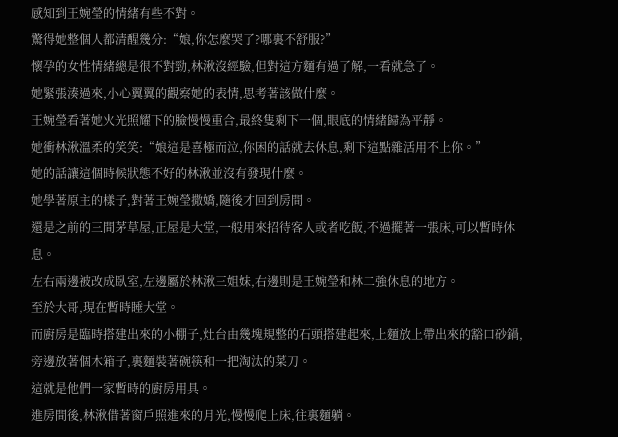感知到王婉瑩的情緒有些不對。
驚得她整個人都清醒幾分:“娘,你怎麼哭了?哪裏不舒服?”
懷孕的女性情緒總是很不對勁,林湫沒經驗,但對這方麵有過了解,一看就急了。
她緊張湊過來,小心翼翼的觀察她的表情,思考著該做什麼。
王婉瑩看著她火光照耀下的臉慢慢重合,最終隻剩下一個,眼底的情緒歸為平靜。
她衝林湫溫柔的笑笑:“娘這是喜極而泣,你困的話就去休息,剩下這點雜活用不上你。”
她的話讓這個時候狀態不好的林湫並沒有發現什麼。
她學著原主的樣子,對著王婉瑩撒嬌,隨後才回到房間。
還是之前的三間茅草屋,正屋是大堂,一般用來招待客人或者吃飯,不過擺著一張床,可以暫時休息。
左右兩邊被改成臥室,左邊屬於林湫三姐妹,右邊則是王婉瑩和林二強休息的地方。
至於大哥,現在暫時睡大堂。
而廚房是臨時搭建出來的小棚子,灶台由幾塊規整的石頭搭建起來,上麵放上帶出來的豁口砂鍋,旁邊放著個木箱子,裏麵裝著碗筷和一把淘汰的菜刀。
這就是他們一家暫時的廚房用具。
進房間後,林湫借著窗戶照進來的月光,慢慢爬上床,往裏麵躺。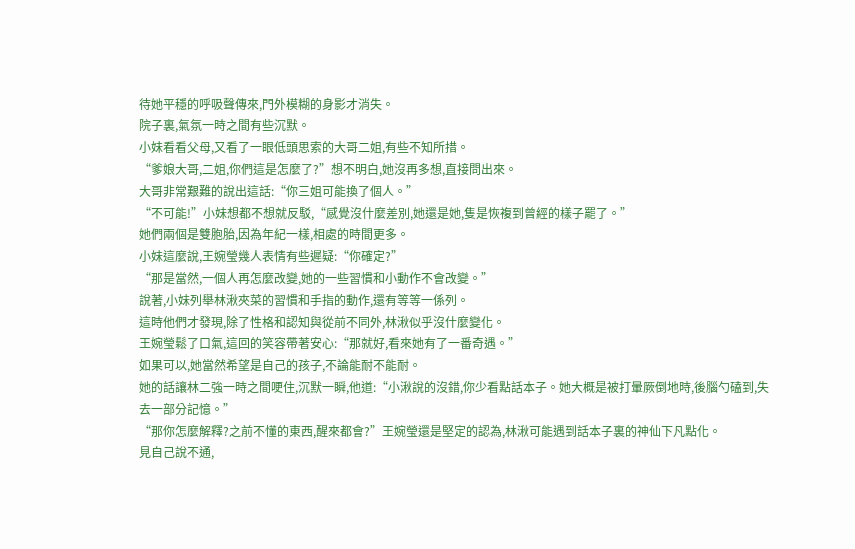待她平穩的呼吸聲傳來,門外模糊的身影才消失。
院子裏,氣氛一時之間有些沉默。
小妹看看父母,又看了一眼低頭思索的大哥二姐,有些不知所措。
“爹娘大哥,二姐,你們這是怎麼了?”想不明白,她沒再多想,直接問出來。
大哥非常艱難的說出這話:“你三姐可能換了個人。”
“不可能!”小妹想都不想就反駁,“感覺沒什麼差別,她還是她,隻是恢複到曾經的樣子罷了。”
她們兩個是雙胞胎,因為年紀一樣,相處的時間更多。
小妹這麼說,王婉瑩幾人表情有些遲疑:“你確定?”
“那是當然,一個人再怎麼改變,她的一些習慣和小動作不會改變。”
說著,小妹列舉林湫夾菜的習慣和手指的動作,還有等等一係列。
這時他們才發現,除了性格和認知與從前不同外,林湫似乎沒什麼變化。
王婉瑩鬆了口氣,這回的笑容帶著安心:“那就好,看來她有了一番奇遇。”
如果可以,她當然希望是自己的孩子,不論能耐不能耐。
她的話讓林二強一時之間哽住,沉默一瞬,他道:“小湫說的沒錯,你少看點話本子。她大概是被打暈厥倒地時,後腦勺磕到,失去一部分記憶。”
“那你怎麼解釋?之前不懂的東西,醒來都會?”王婉瑩還是堅定的認為,林湫可能遇到話本子裏的神仙下凡點化。
見自己說不通,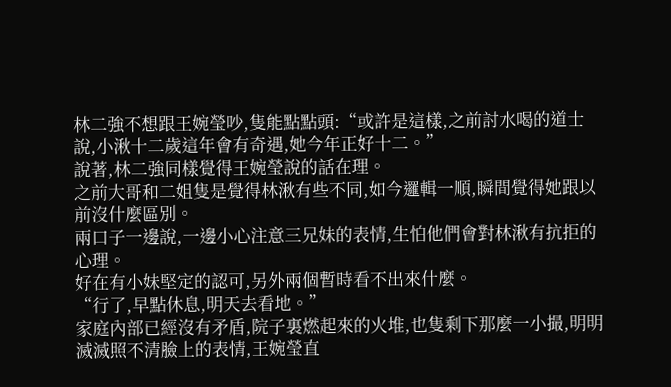林二強不想跟王婉瑩吵,隻能點點頭:“或許是這樣,之前討水喝的道士說,小湫十二歲這年會有奇遇,她今年正好十二。”
說著,林二強同樣覺得王婉瑩說的話在理。
之前大哥和二姐隻是覺得林湫有些不同,如今邏輯一順,瞬間覺得她跟以前沒什麼區別。
兩口子一邊說,一邊小心注意三兄妹的表情,生怕他們會對林湫有抗拒的心理。
好在有小妹堅定的認可,另外兩個暫時看不出來什麼。
“行了,早點休息,明天去看地。”
家庭內部已經沒有矛盾,院子裏燃起來的火堆,也隻剩下那麼一小撮,明明滅滅照不清臉上的表情,王婉瑩直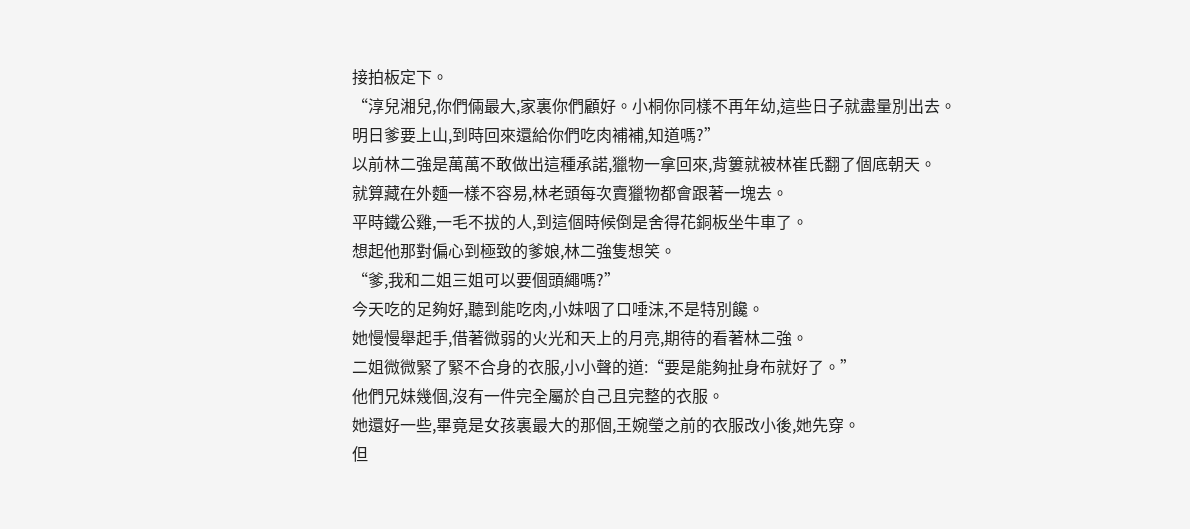接拍板定下。
“淳兒湘兒,你們倆最大,家裏你們顧好。小桐你同樣不再年幼,這些日子就盡量別出去。
明日爹要上山,到時回來還給你們吃肉補補,知道嗎?”
以前林二強是萬萬不敢做出這種承諾,獵物一拿回來,背簍就被林崔氏翻了個底朝天。
就算藏在外麵一樣不容易,林老頭每次賣獵物都會跟著一塊去。
平時鐵公雞,一毛不拔的人,到這個時候倒是舍得花銅板坐牛車了。
想起他那對偏心到極致的爹娘,林二強隻想笑。
“爹,我和二姐三姐可以要個頭繩嗎?”
今天吃的足夠好,聽到能吃肉,小妹咽了口唾沫,不是特別饞。
她慢慢舉起手,借著微弱的火光和天上的月亮,期待的看著林二強。
二姐微微緊了緊不合身的衣服,小小聲的道:“要是能夠扯身布就好了。”
他們兄妹幾個,沒有一件完全屬於自己且完整的衣服。
她還好一些,畢竟是女孩裏最大的那個,王婉瑩之前的衣服改小後,她先穿。
但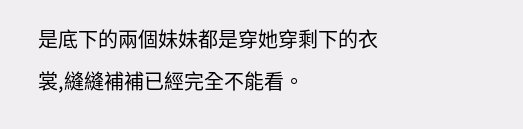是底下的兩個妹妹都是穿她穿剩下的衣裳,縫縫補補已經完全不能看。